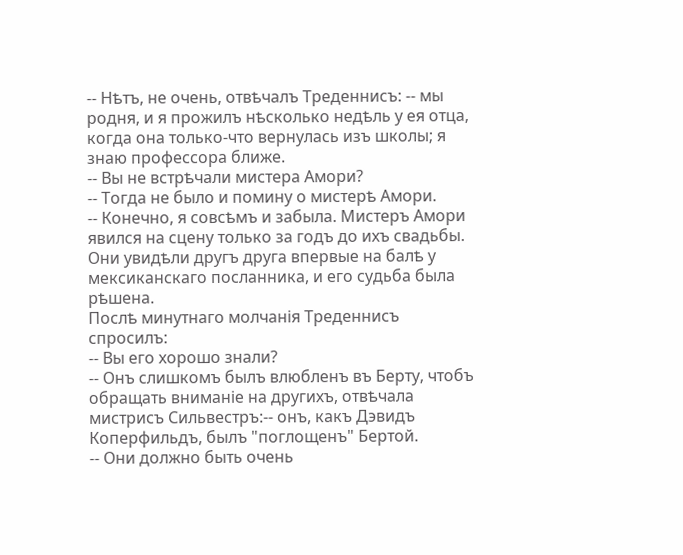-- Нѣтъ, не очень, отвѣчалъ Треденнисъ: -- мы родня, и я прожилъ нѣсколько недѣль у ея отца, когда она только-что вернулась изъ школы; я знаю профессора ближе.
-- Вы не встрѣчали мистера Амори?
-- Тогда не было и помину о мистерѣ Амори.
-- Конечно, я совсѣмъ и забыла. Мистеръ Амори явился на сцену только за годъ до ихъ свадьбы. Они увидѣли другъ друга впервые на балѣ у мексиканскаго посланника, и его судьба была рѣшена.
Послѣ минутнаго молчанія Треденнисъ спросилъ:
-- Вы его хорошо знали?
-- Онъ слишкомъ былъ влюбленъ въ Берту, чтобъ обращать вниманіе на другихъ, отвѣчала мистрисъ Сильвестръ:-- онъ, какъ Дэвидъ Коперфильдъ, былъ "поглощенъ" Бертой.
-- Они должно быть очень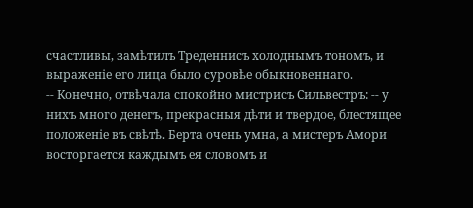счастливы, замѣтилъ Треденнисъ холоднымъ тономъ, и выраженіе его лица было суровѣе обыкновеннаго.
-- Конечно, отвѣчала спокойно мистрисъ Сильвестръ: -- у нихъ много денегъ, прекрасныя дѣти и твердое, блестящее положеніе въ свѣтѣ. Берта очень умна, а мистеръ Амори восторгается каждымъ ея словомъ и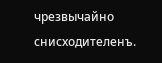чрезвычайно снисходителенъ.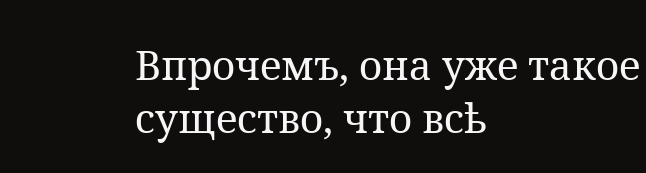Впрочемъ, она уже такое существо, что всѣ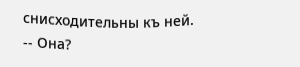снисходительны къ ней.
-- Она?